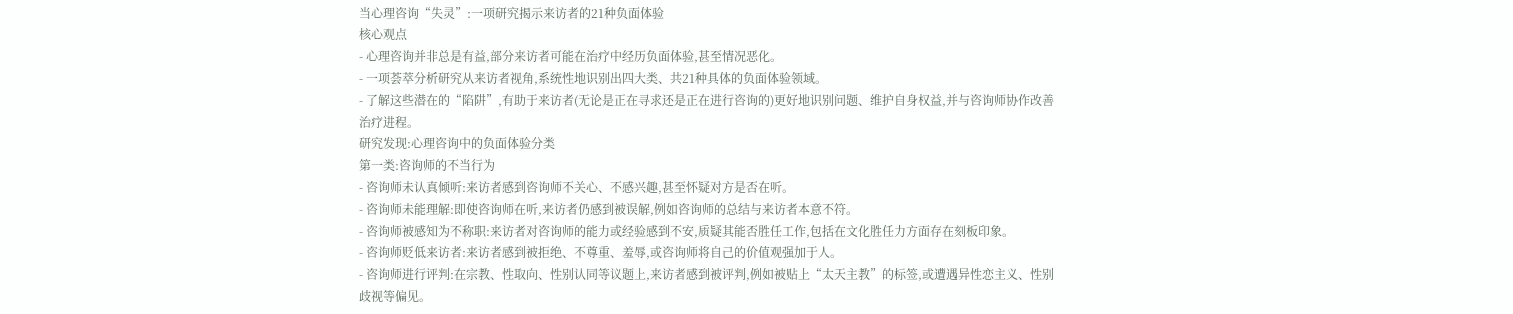当心理咨询“失灵”:一项研究揭示来访者的21种负面体验
核心观点
- 心理咨询并非总是有益,部分来访者可能在治疗中经历负面体验,甚至情况恶化。
- 一项荟萃分析研究从来访者视角,系统性地识别出四大类、共21种具体的负面体验领域。
- 了解这些潜在的“陷阱”,有助于来访者(无论是正在寻求还是正在进行咨询的)更好地识别问题、维护自身权益,并与咨询师协作改善治疗进程。
研究发现:心理咨询中的负面体验分类
第一类:咨询师的不当行为
- 咨询师未认真倾听:来访者感到咨询师不关心、不感兴趣,甚至怀疑对方是否在听。
- 咨询师未能理解:即使咨询师在听,来访者仍感到被误解,例如咨询师的总结与来访者本意不符。
- 咨询师被感知为不称职:来访者对咨询师的能力或经验感到不安,质疑其能否胜任工作,包括在文化胜任力方面存在刻板印象。
- 咨询师贬低来访者:来访者感到被拒绝、不尊重、羞辱,或咨询师将自己的价值观强加于人。
- 咨询师进行评判:在宗教、性取向、性别认同等议题上,来访者感到被评判,例如被贴上“太天主教”的标签,或遭遇异性恋主义、性别歧视等偏见。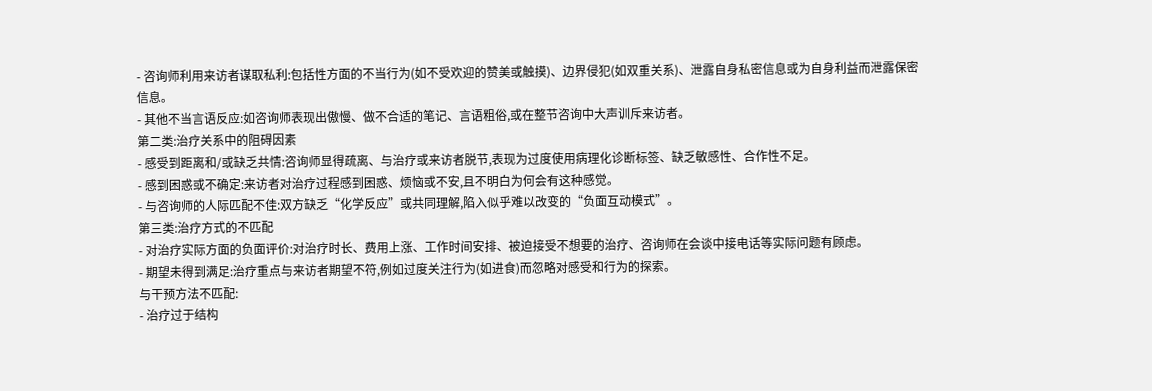- 咨询师利用来访者谋取私利:包括性方面的不当行为(如不受欢迎的赞美或触摸)、边界侵犯(如双重关系)、泄露自身私密信息或为自身利益而泄露保密信息。
- 其他不当言语反应:如咨询师表现出傲慢、做不合适的笔记、言语粗俗,或在整节咨询中大声训斥来访者。
第二类:治疗关系中的阻碍因素
- 感受到距离和/或缺乏共情:咨询师显得疏离、与治疗或来访者脱节,表现为过度使用病理化诊断标签、缺乏敏感性、合作性不足。
- 感到困惑或不确定:来访者对治疗过程感到困惑、烦恼或不安,且不明白为何会有这种感觉。
- 与咨询师的人际匹配不佳:双方缺乏“化学反应”或共同理解,陷入似乎难以改变的“负面互动模式”。
第三类:治疗方式的不匹配
- 对治疗实际方面的负面评价:对治疗时长、费用上涨、工作时间安排、被迫接受不想要的治疗、咨询师在会谈中接电话等实际问题有顾虑。
- 期望未得到满足:治疗重点与来访者期望不符,例如过度关注行为(如进食)而忽略对感受和行为的探索。
与干预方法不匹配:
- 治疗过于结构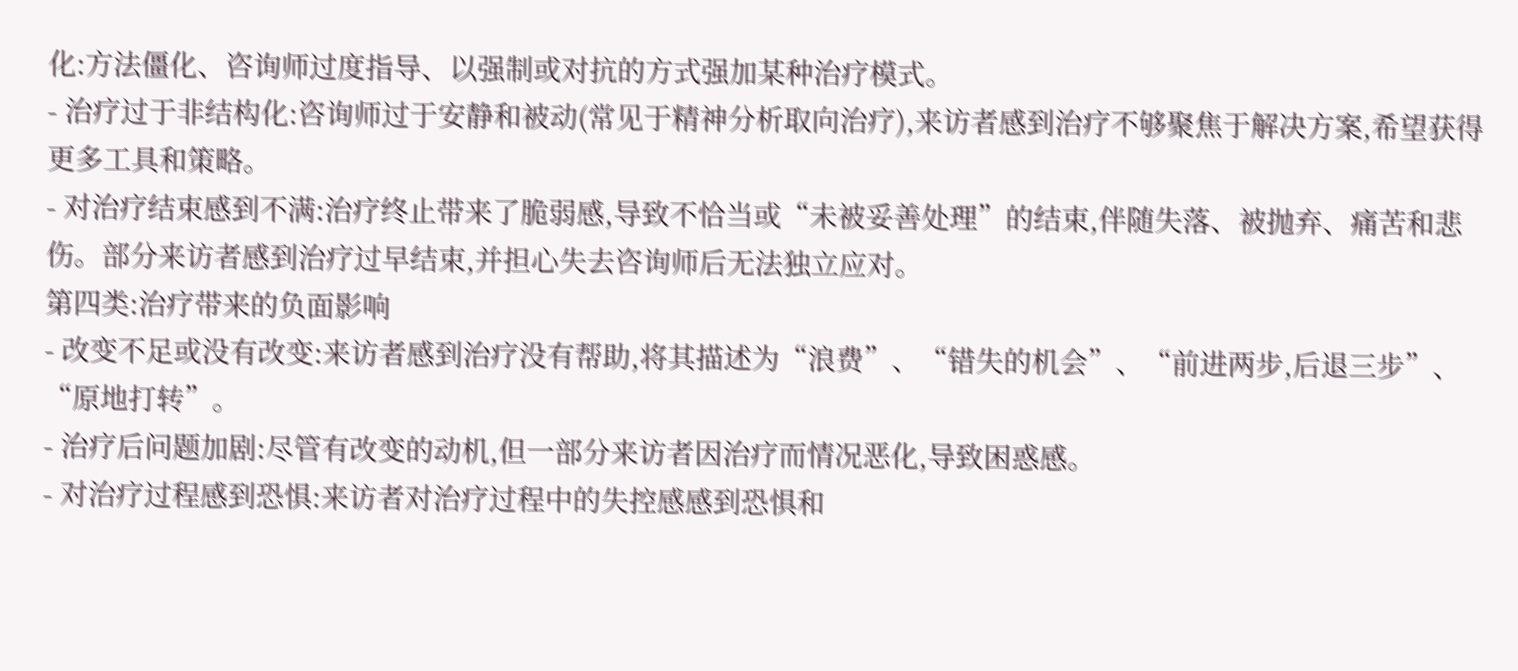化:方法僵化、咨询师过度指导、以强制或对抗的方式强加某种治疗模式。
- 治疗过于非结构化:咨询师过于安静和被动(常见于精神分析取向治疗),来访者感到治疗不够聚焦于解决方案,希望获得更多工具和策略。
- 对治疗结束感到不满:治疗终止带来了脆弱感,导致不恰当或“未被妥善处理”的结束,伴随失落、被抛弃、痛苦和悲伤。部分来访者感到治疗过早结束,并担心失去咨询师后无法独立应对。
第四类:治疗带来的负面影响
- 改变不足或没有改变:来访者感到治疗没有帮助,将其描述为“浪费”、“错失的机会”、“前进两步,后退三步”、“原地打转”。
- 治疗后问题加剧:尽管有改变的动机,但一部分来访者因治疗而情况恶化,导致困惑感。
- 对治疗过程感到恐惧:来访者对治疗过程中的失控感感到恐惧和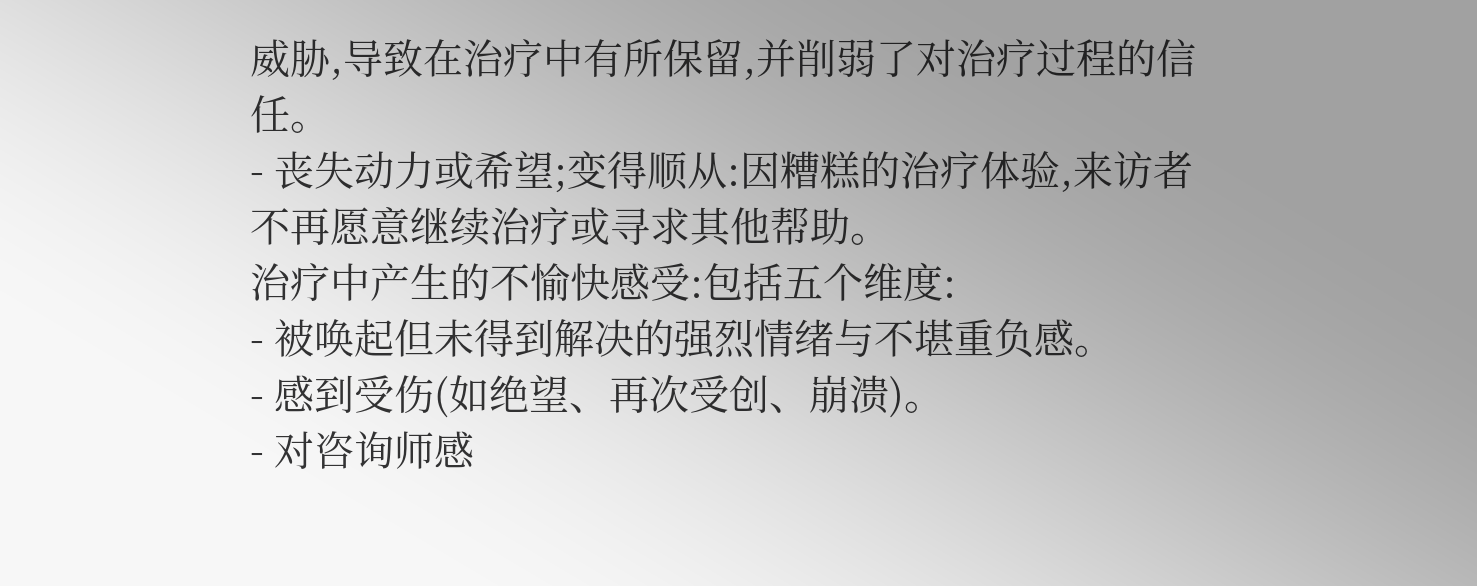威胁,导致在治疗中有所保留,并削弱了对治疗过程的信任。
- 丧失动力或希望;变得顺从:因糟糕的治疗体验,来访者不再愿意继续治疗或寻求其他帮助。
治疗中产生的不愉快感受:包括五个维度:
- 被唤起但未得到解决的强烈情绪与不堪重负感。
- 感到受伤(如绝望、再次受创、崩溃)。
- 对咨询师感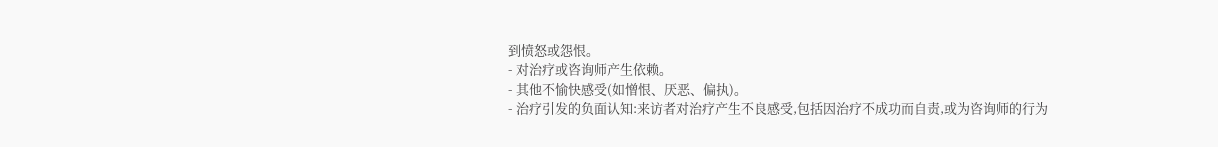到愤怒或怨恨。
- 对治疗或咨询师产生依赖。
- 其他不愉快感受(如憎恨、厌恶、偏执)。
- 治疗引发的负面认知:来访者对治疗产生不良感受,包括因治疗不成功而自责,或为咨询师的行为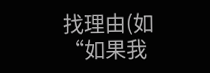找理由(如“如果我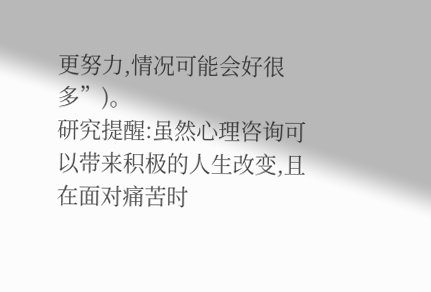更努力,情况可能会好很多”)。
研究提醒:虽然心理咨询可以带来积极的人生改变,且在面对痛苦时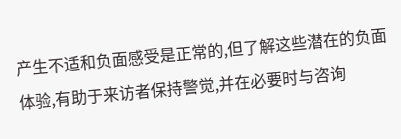产生不适和负面感受是正常的,但了解这些潜在的负面体验,有助于来访者保持警觉,并在必要时与咨询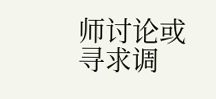师讨论或寻求调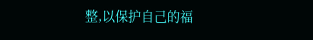整,以保护自己的福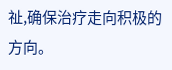祉,确保治疗走向积极的方向。